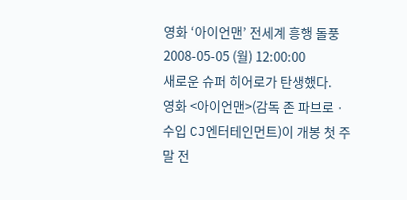영화 ‘아이언맨’ 전세계 흥행 돌풍
2008-05-05 (월) 12:00:00
새로운 슈퍼 히어로가 탄생했다.
영화 <아이언맨>(감독 존 파브로ㆍ수입 CJ엔터테인먼트)이 개봉 첫 주말 전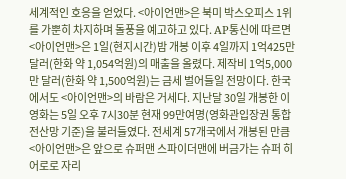세계적인 호응을 얻었다. <아이언맨>은 북미 박스오피스 1위를 가뿐히 차지하며 돌풍을 예고하고 있다. AP통신에 따르면 <아이언맨>은 1일(현지시간)밤 개봉 이후 4일까지 1억425만 달러(한화 약 1,054억원)의 매출을 올렸다. 제작비 1억5,000만 달러(한화 약 1,500억원)는 금세 벌어들일 전망이다. 한국에서도 <아이언맨>의 바람은 거세다. 지난달 30일 개봉한 이 영화는 5일 오후 7시30분 현재 99만여명(영화관입장권 통합전산망 기준)을 불러들였다. 전세계 57개국에서 개봉된 만큼 <아이언맨>은 앞으로 슈퍼맨 스파이더맨에 버금가는 슈퍼 히어로로 자리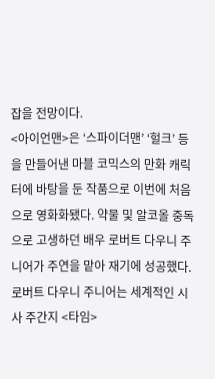잡을 전망이다.
<아이언맨>은 ‘스파이더맨’ ‘헐크’ 등을 만들어낸 마블 코믹스의 만화 캐릭터에 바탕을 둔 작품으로 이번에 처음으로 영화화됐다. 약물 및 알코올 중독으로 고생하던 배우 로버트 다우니 주니어가 주연을 맡아 재기에 성공했다. 로버트 다우니 주니어는 세계적인 시사 주간지 <타임>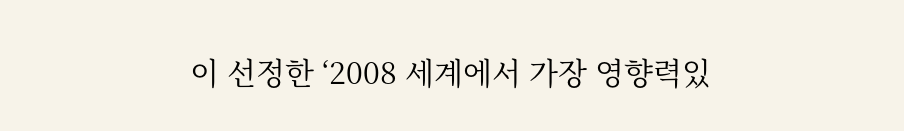이 선정한 ‘2008 세계에서 가장 영향력있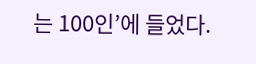는 100인’에 들었다.